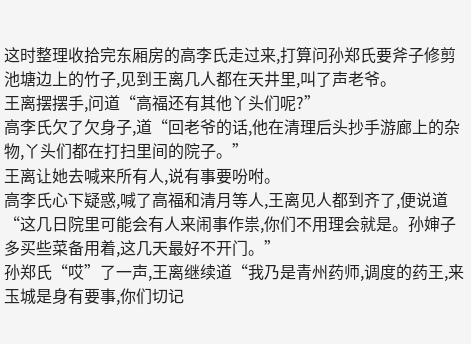这时整理收拾完东厢房的高李氏走过来,打算问孙郑氏要斧子修剪池塘边上的竹子,见到王离几人都在天井里,叫了声老爷。
王离摆摆手,问道“高福还有其他丫头们呢?”
高李氏欠了欠身子,道“回老爷的话,他在清理后头抄手游廊上的杂物,丫头们都在打扫里间的院子。”
王离让她去喊来所有人,说有事要吩咐。
高李氏心下疑惑,喊了高福和清月等人,王离见人都到齐了,便说道“这几日院里可能会有人来闹事作祟,你们不用理会就是。孙婶子多买些菜备用着,这几天最好不开门。”
孙郑氏“哎”了一声,王离继续道“我乃是青州药师,调度的药王,来玉城是身有要事,你们切记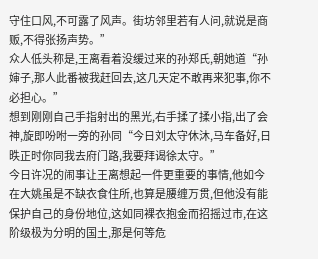守住口风,不可露了风声。街坊邻里若有人问,就说是商贩,不得张扬声势。”
众人低头称是,王离看着没缓过来的孙郑氏,朝她道“孙婶子,那人此番被我赶回去,这几天定不敢再来犯事,你不必担心。”
想到刚刚自己手指射出的黑光,右手揉了揉小指,出了会神,旋即吩咐一旁的孙同“今日刘太守休沐,马车备好,日昳正时你同我去府门路,我要拜谒徐太守。”
今日许况的闹事让王离想起一件更重要的事情,他如今在大姚虽是不缺衣食住所,也算是腰缠万贯,但他没有能保护自己的身份地位,这如同裸衣抱金而招摇过市,在这阶级极为分明的国土,那是何等危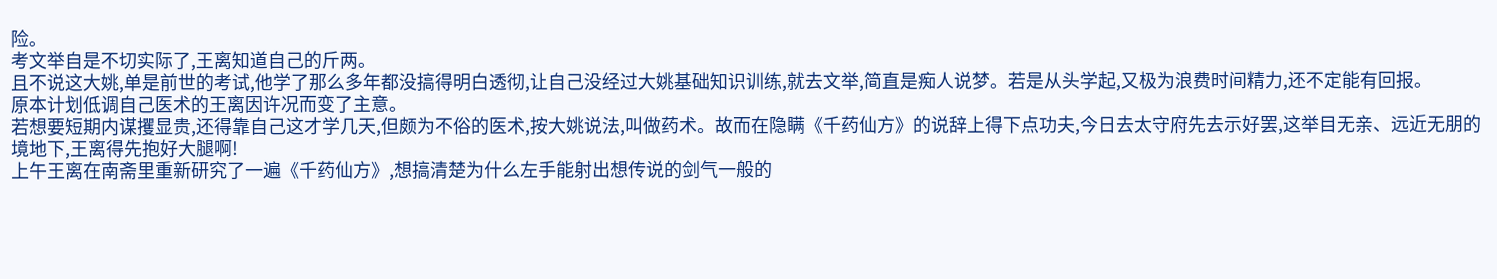险。
考文举自是不切实际了,王离知道自己的斤两。
且不说这大姚,单是前世的考试,他学了那么多年都没搞得明白透彻,让自己没经过大姚基础知识训练,就去文举,简直是痴人说梦。若是从头学起,又极为浪费时间精力,还不定能有回报。
原本计划低调自己医术的王离因许况而变了主意。
若想要短期内谋攫显贵,还得靠自己这才学几天,但颇为不俗的医术,按大姚说法,叫做药术。故而在隐瞒《千药仙方》的说辞上得下点功夫,今日去太守府先去示好罢,这举目无亲、远近无朋的境地下,王离得先抱好大腿啊!
上午王离在南斋里重新研究了一遍《千药仙方》,想搞清楚为什么左手能射出想传说的剑气一般的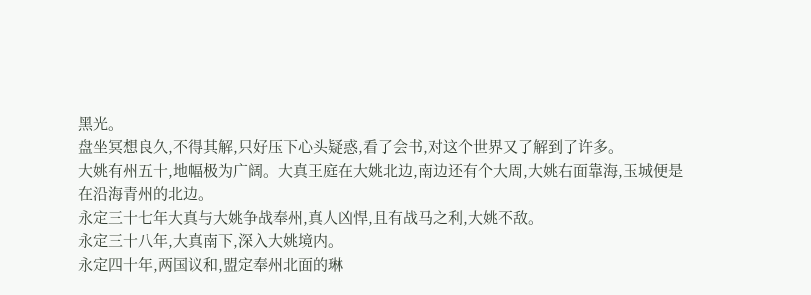黑光。
盘坐冥想良久,不得其解,只好压下心头疑惑,看了会书,对这个世界又了解到了许多。
大姚有州五十,地幅极为广阔。大真王庭在大姚北边,南边还有个大周,大姚右面靠海,玉城便是在沿海青州的北边。
永定三十七年大真与大姚争战奉州,真人凶悍,且有战马之利,大姚不敌。
永定三十八年,大真南下,深入大姚境内。
永定四十年,两国议和,盟定奉州北面的琳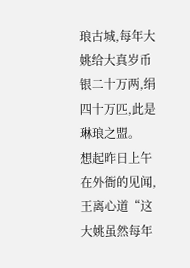琅古城,每年大姚给大真岁币银二十万两,绢四十万匹,此是琳琅之盟。
想起昨日上午在外衙的见闻,王离心道“这大姚虽然每年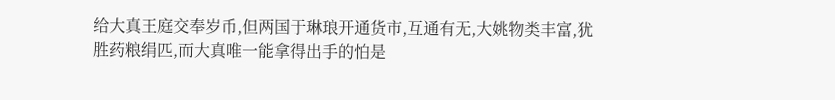给大真王庭交奉岁币,但两国于琳琅开通货市,互通有无,大姚物类丰富,犹胜药粮绢匹,而大真唯一能拿得出手的怕是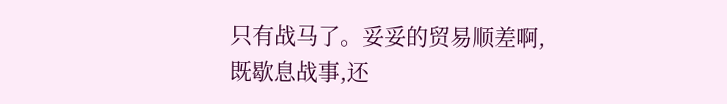只有战马了。妥妥的贸易顺差啊,既歇息战事,还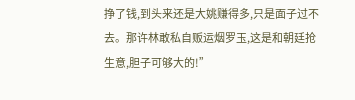挣了钱,到头来还是大姚赚得多,只是面子过不去。那许林敢私自贩运烟罗玉,这是和朝廷抢生意,胆子可够大的!”